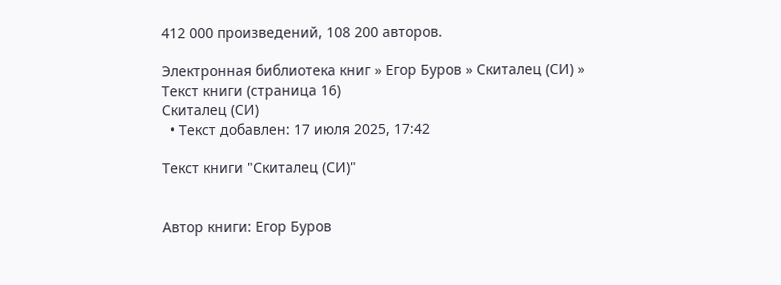412 000 произведений, 108 200 авторов.

Электронная библиотека книг » Егор Буров » Скиталец (СИ) » Текст книги (страница 16)
Скиталец (СИ)
  • Текст добавлен: 17 июля 2025, 17:42

Текст книги "Скиталец (СИ)"


Автор книги: Егор Буров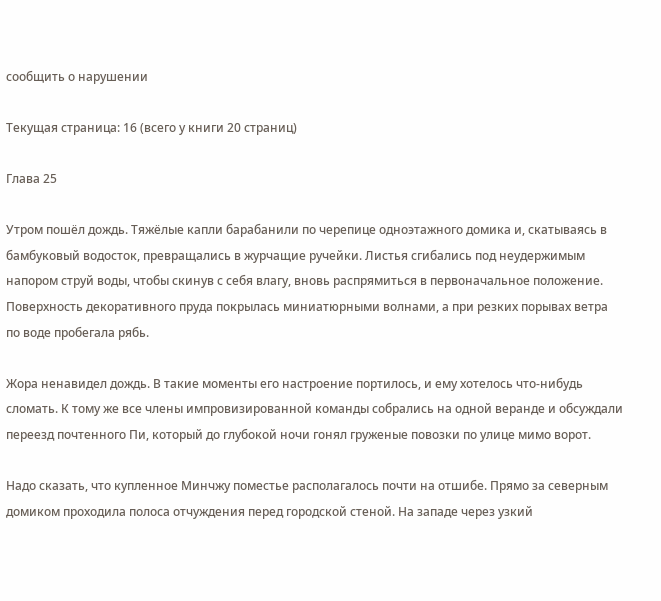сообщить о нарушении

Текущая страница: 16 (всего у книги 20 страниц)

Глава 25

Утром пошёл дождь. Тяжёлые капли барабанили по черепице одноэтажного домика и, скатываясь в бамбуковый водосток, превращались в журчащие ручейки. Листья сгибались под неудержимым напором струй воды, чтобы скинув с себя влагу, вновь распрямиться в первоначальное положение. Поверхность декоративного пруда покрылась миниатюрными волнами, а при резких порывах ветра по воде пробегала рябь.

Жора ненавидел дождь. В такие моменты его настроение портилось, и ему хотелось что-нибудь сломать. К тому же все члены импровизированной команды собрались на одной веранде и обсуждали переезд почтенного Пи, который до глубокой ночи гонял груженые повозки по улице мимо ворот.

Надо сказать, что купленное Минчжу поместье располагалось почти на отшибе. Прямо за северным домиком проходила полоса отчуждения перед городской стеной. На западе через узкий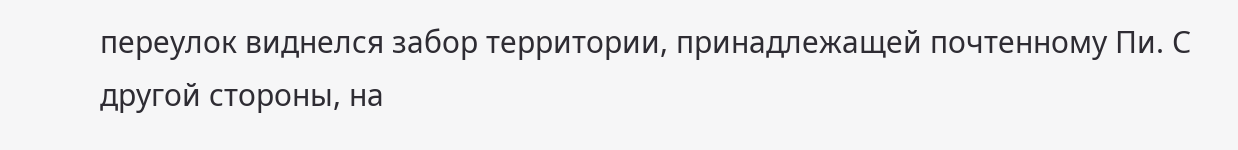переулок виднелся забор территории, принадлежащей почтенному Пи. С другой стороны, на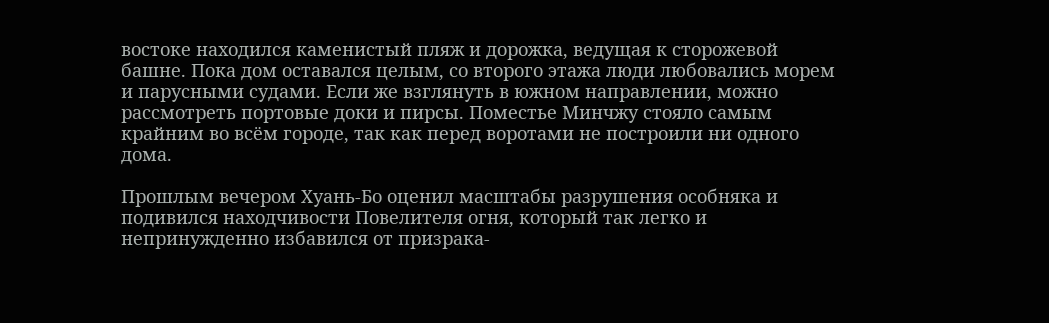востоке находился каменистый пляж и дорожка, ведущая к сторожевой башне. Пока дом оставался целым, со второго этажа люди любовались морем и парусными судами. Если же взглянуть в южном направлении, можно рассмотреть портовые доки и пирсы. Поместье Минчжу стояло самым крайним во всём городе, так как перед воротами не построили ни одного дома.

Прошлым вечером Хуань-Бо оценил масштабы разрушения особняка и подивился находчивости Повелителя огня, который так легко и непринужденно избавился от призрака-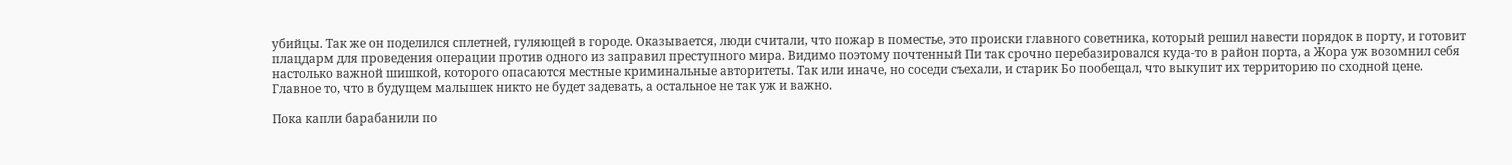убийцы. Так же он поделился сплетней, гуляющей в городе. Оказывается, люди считали, что пожар в поместье, это происки главного советника, который решил навести порядок в порту, и готовит плацдарм для проведения операции против одного из заправил преступного мира. Видимо поэтому почтенный Пи так срочно перебазировался куда-то в район порта, а Жора уж возомнил себя настолько важной шишкой, которого опасаются местные криминальные авторитеты. Так или иначе, но соседи съехали, и старик Бо пообещал, что выкупит их территорию по сходной цене. Главное то, что в будущем малышек никто не будет задевать, а остальное не так уж и важно.

Пока капли барабанили по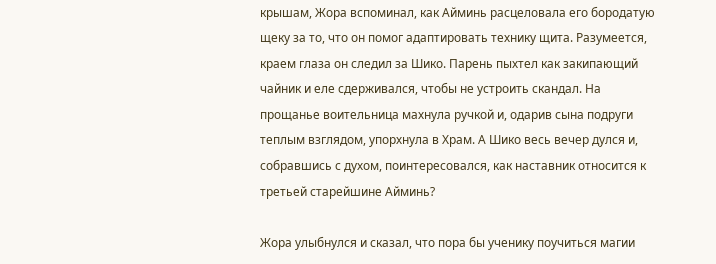крышам, Жора вспоминал, как Айминь расцеловала его бородатую щеку за то, что он помог адаптировать технику щита. Разумеется, краем глаза он следил за Шико. Парень пыхтел как закипающий чайник и еле сдерживался, чтобы не устроить скандал. На прощанье воительница махнула ручкой и, одарив сына подруги теплым взглядом, упорхнула в Храм. А Шико весь вечер дулся и, собравшись с духом, поинтересовался, как наставник относится к третьей старейшине Айминь?

Жора улыбнулся и сказал, что пора бы ученику поучиться магии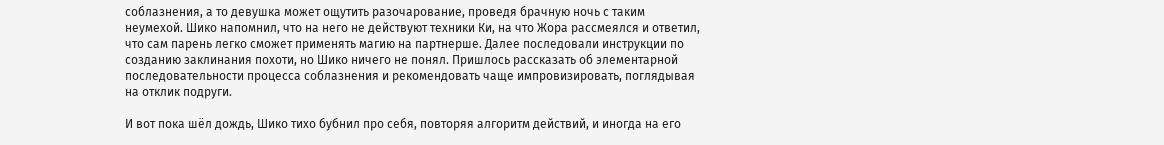соблазнения, а то девушка может ощутить разочарование, проведя брачную ночь с таким неумехой. Шико напомнил, что на него не действуют техники Ки, на что Жора рассмеялся и ответил, что сам парень легко сможет применять магию на партнерше. Далее последовали инструкции по созданию заклинания похоти, но Шико ничего не понял. Пришлось рассказать об элементарной последовательности процесса соблазнения и рекомендовать чаще импровизировать, поглядывая на отклик подруги.

И вот пока шёл дождь, Шико тихо бубнил про себя, повторяя алгоритм действий, и иногда на его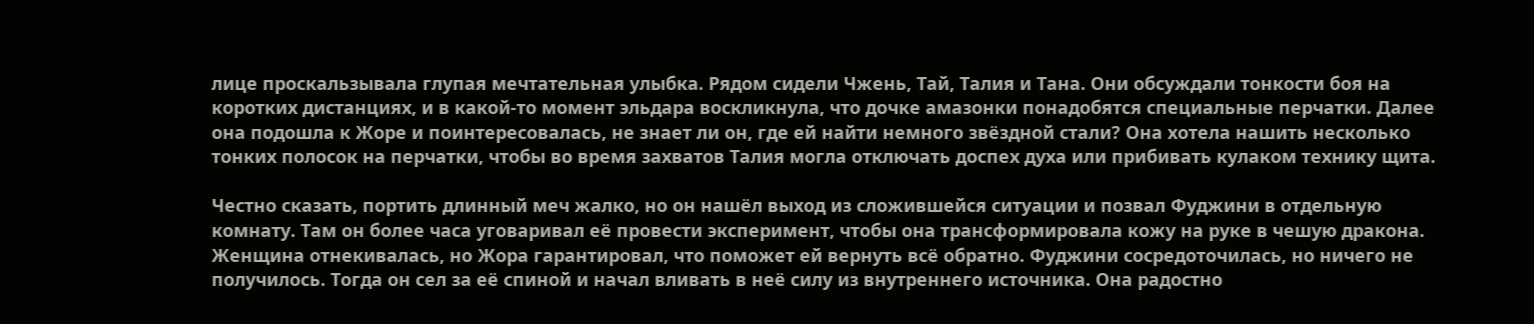лице проскальзывала глупая мечтательная улыбка. Рядом сидели Чжень, Тай, Талия и Тана. Они обсуждали тонкости боя на коротких дистанциях, и в какой-то момент эльдара воскликнула, что дочке амазонки понадобятся специальные перчатки. Далее она подошла к Жоре и поинтересовалась, не знает ли он, где ей найти немного звёздной стали? Она хотела нашить несколько тонких полосок на перчатки, чтобы во время захватов Талия могла отключать доспех духа или прибивать кулаком технику щита.

Честно сказать, портить длинный меч жалко, но он нашёл выход из сложившейся ситуации и позвал Фуджини в отдельную комнату. Там он более часа уговаривал её провести эксперимент, чтобы она трансформировала кожу на руке в чешую дракона. Женщина отнекивалась, но Жора гарантировал, что поможет ей вернуть всё обратно. Фуджини сосредоточилась, но ничего не получилось. Тогда он сел за её спиной и начал вливать в неё силу из внутреннего источника. Она радостно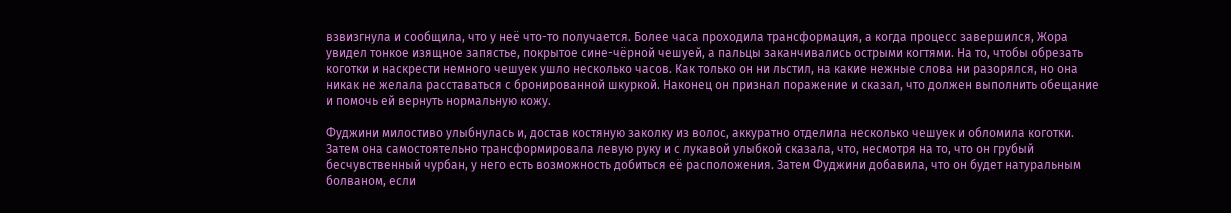взвизгнула и сообщила, что у неё что-то получается. Более часа проходила трансформация, а когда процесс завершился, Жора увидел тонкое изящное запястье, покрытое сине-чёрной чешуей, а пальцы заканчивались острыми когтями. На то, чтобы обрезать коготки и наскрести немного чешуек ушло несколько часов. Как только он ни льстил, на какие нежные слова ни разорялся, но она никак не желала расставаться с бронированной шкуркой. Наконец он признал поражение и сказал, что должен выполнить обещание и помочь ей вернуть нормальную кожу.

Фуджини милостиво улыбнулась и, достав костяную заколку из волос, аккуратно отделила несколько чешуек и обломила коготки. Затем она самостоятельно трансформировала левую руку и с лукавой улыбкой сказала, что, несмотря на то, что он грубый бесчувственный чурбан, у него есть возможность добиться её расположения. Затем Фуджини добавила, что он будет натуральным болваном, если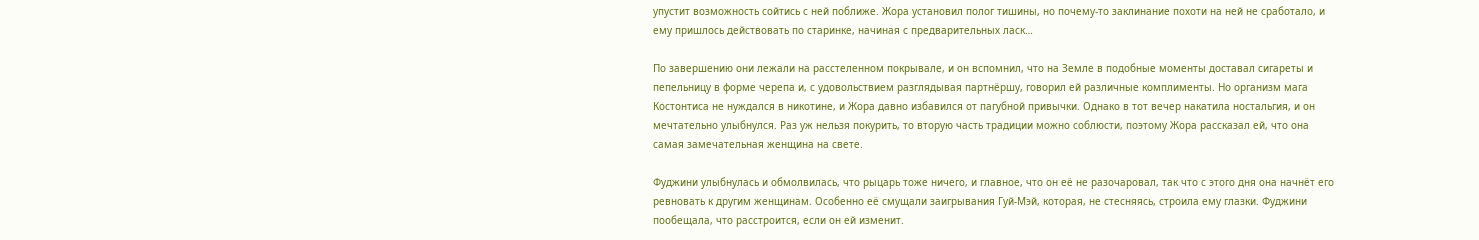упустит возможность сойтись с ней поближе. Жора установил полог тишины, но почему-то заклинание похоти на ней не сработало, и ему пришлось действовать по старинке, начиная с предварительных ласк…

По завершению они лежали на расстеленном покрывале, и он вспомнил, что на Земле в подобные моменты доставал сигареты и пепельницу в форме черепа и, с удовольствием разглядывая партнёршу, говорил ей различные комплименты. Но организм мага Костонтиса не нуждался в никотине, и Жора давно избавился от пагубной привычки. Однако в тот вечер накатила ностальгия, и он мечтательно улыбнулся. Раз уж нельзя покурить, то вторую часть традиции можно соблюсти, поэтому Жора рассказал ей, что она самая замечательная женщина на свете.

Фуджини улыбнулась и обмолвилась, что рыцарь тоже ничего, и главное, что он её не разочаровал, так что с этого дня она начнёт его ревновать к другим женщинам. Особенно её смущали заигрывания Гуй-Мэй, которая, не стесняясь, строила ему глазки. Фуджини пообещала, что расстроится, если он ей изменит.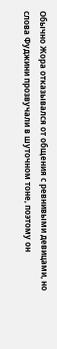Обычно Жора отказывался от общения с ревнивыми девицами, но слова Фуджини прозвучали в шуточном тоне, поэтому он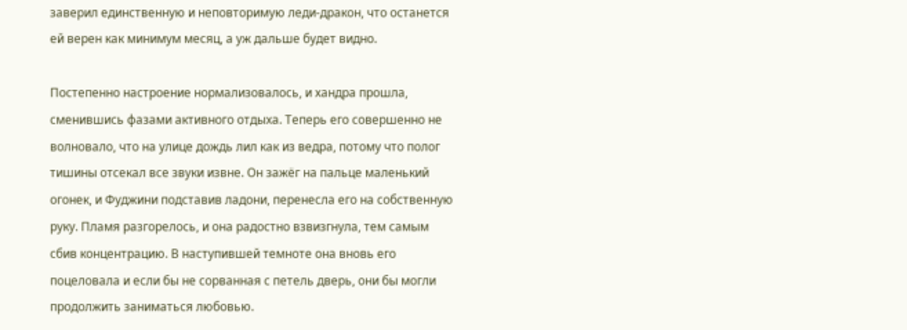заверил единственную и неповторимую леди-дракон, что останется ей верен как минимум месяц, а уж дальше будет видно.

Постепенно настроение нормализовалось, и хандра прошла, сменившись фазами активного отдыха. Теперь его совершенно не волновало, что на улице дождь лил как из ведра, потому что полог тишины отсекал все звуки извне. Он зажёг на пальце маленький огонек, и Фуджини подставив ладони, перенесла его на собственную руку. Пламя разгорелось, и она радостно взвизгнула, тем самым сбив концентрацию. В наступившей темноте она вновь его поцеловала и если бы не сорванная с петель дверь, они бы могли продолжить заниматься любовью.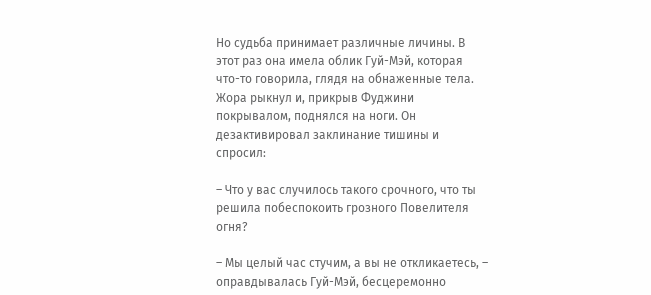Но судьба принимает различные личины. В этот раз она имела облик Гуй-Мэй, которая что-то говорила, глядя на обнаженные тела. Жора рыкнул и, прикрыв Фуджини покрывалом, поднялся на ноги. Он дезактивировал заклинание тишины и спросил:

– Что у вас случилось такого срочного, что ты решила побеспокоить грозного Повелителя огня?

– Мы целый час стучим, а вы не откликаетесь, – оправдывалась Гуй-Мэй, бесцеремонно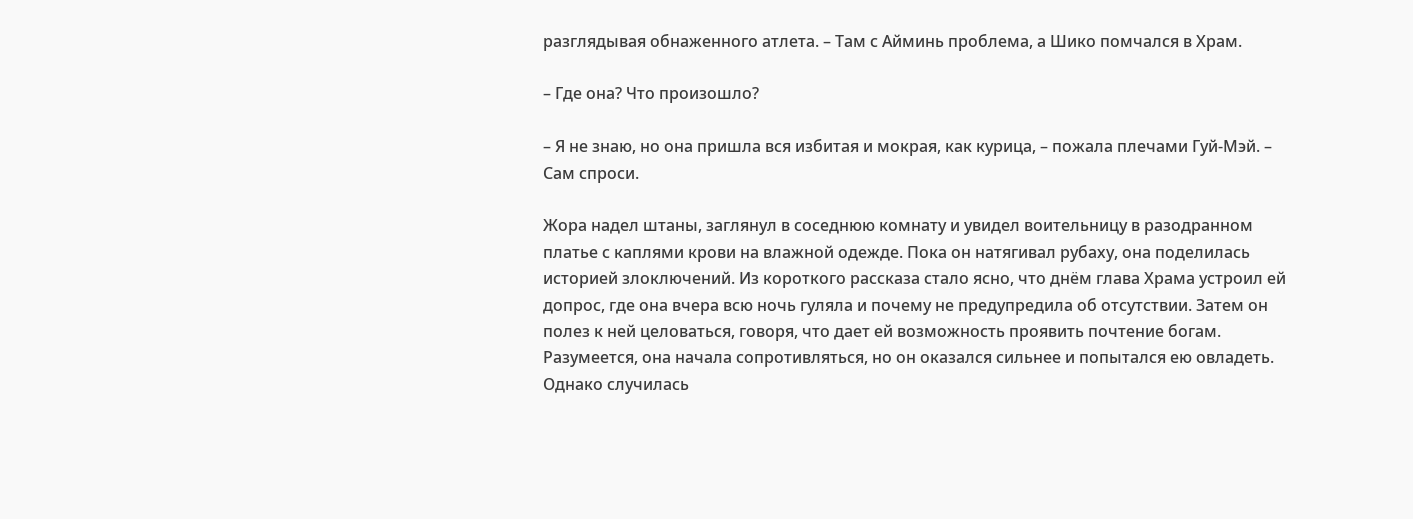разглядывая обнаженного атлета. – Там с Айминь проблема, а Шико помчался в Храм.

– Где она? Что произошло?

– Я не знаю, но она пришла вся избитая и мокрая, как курица, – пожала плечами Гуй-Мэй. – Сам спроси.

Жора надел штаны, заглянул в соседнюю комнату и увидел воительницу в разодранном платье с каплями крови на влажной одежде. Пока он натягивал рубаху, она поделилась историей злоключений. Из короткого рассказа стало ясно, что днём глава Храма устроил ей допрос, где она вчера всю ночь гуляла и почему не предупредила об отсутствии. Затем он полез к ней целоваться, говоря, что дает ей возможность проявить почтение богам. Разумеется, она начала сопротивляться, но он оказался сильнее и попытался ею овладеть. Однако случилась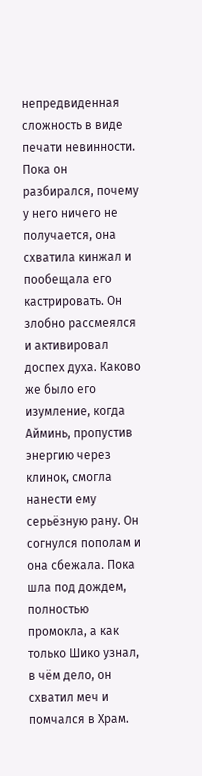непредвиденная сложность в виде печати невинности. Пока он разбирался, почему у него ничего не получается, она схватила кинжал и пообещала его кастрировать. Он злобно рассмеялся и активировал доспех духа. Каково же было его изумление, когда Айминь, пропустив энергию через клинок, смогла нанести ему серьёзную рану. Он согнулся пополам и она сбежала. Пока шла под дождем, полностью промокла, а как только Шико узнал, в чём дело, он схватил меч и помчался в Храм.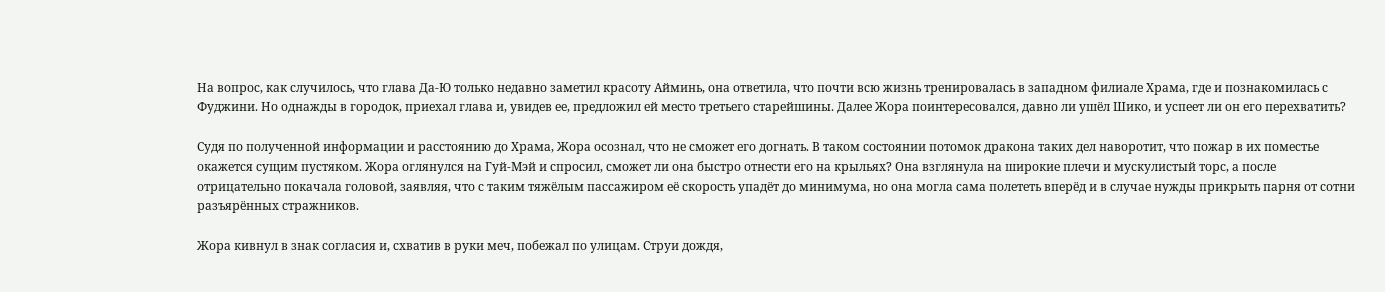На вопрос, как случилось, что глава Да-Ю только недавно заметил красоту Айминь, она ответила, что почти всю жизнь тренировалась в западном филиале Храма, где и познакомилась с Фуджини. Но однажды в городок, приехал глава и, увидев ее, предложил ей место третьего старейшины. Далее Жора поинтересовался, давно ли ушёл Шико, и успеет ли он его перехватить?

Судя по полученной информации и расстоянию до Храма, Жора осознал, что не сможет его догнать. В таком состоянии потомок дракона таких дел наворотит, что пожар в их поместье окажется сущим пустяком. Жора оглянулся на Гуй-Мэй и спросил, сможет ли она быстро отнести его на крыльях? Она взглянула на широкие плечи и мускулистый торс, а после отрицательно покачала головой, заявляя, что с таким тяжёлым пассажиром её скорость упадёт до минимума, но она могла сама полететь вперёд и в случае нужды прикрыть парня от сотни разъярённых стражников.

Жора кивнул в знак согласия и, схватив в руки меч, побежал по улицам. Струи дождя,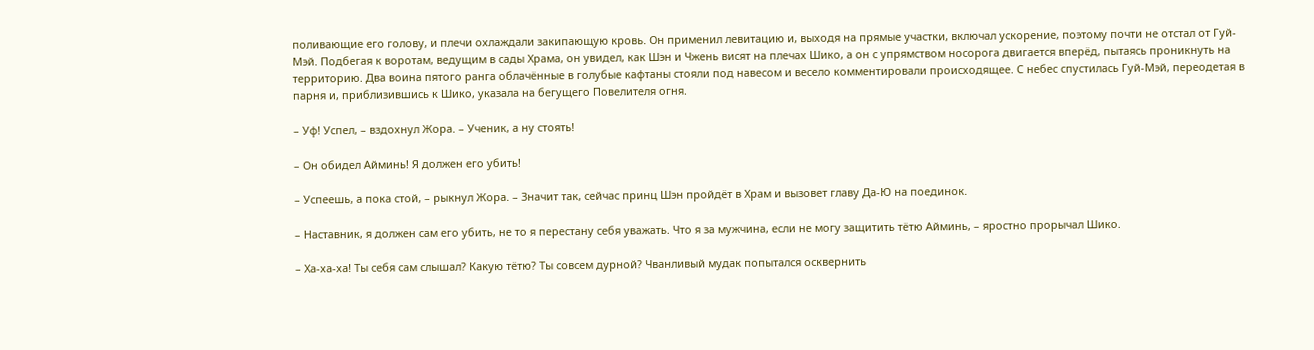поливающие его голову, и плечи охлаждали закипающую кровь. Он применил левитацию и, выходя на прямые участки, включал ускорение, поэтому почти не отстал от Гуй-Мэй. Подбегая к воротам, ведущим в сады Храма, он увидел, как Шэн и Чжень висят на плечах Шико, а он с упрямством носорога двигается вперёд, пытаясь проникнуть на территорию. Два воина пятого ранга облачённые в голубые кафтаны стояли под навесом и весело комментировали происходящее. С небес спустилась Гуй-Мэй, переодетая в парня и, приблизившись к Шико, указала на бегущего Повелителя огня.

– Уф! Успел, – вздохнул Жора. – Ученик, а ну стоять!

– Он обидел Айминь! Я должен его убить!

– Успеешь, а пока стой, – рыкнул Жора. – Значит так, сейчас принц Шэн пройдёт в Храм и вызовет главу Да-Ю на поединок.

– Наставник, я должен сам его убить, не то я перестану себя уважать. Что я за мужчина, если не могу защитить тётю Айминь, – яростно прорычал Шико.

– Ха-ха-ха! Ты себя сам слышал? Какую тётю? Ты совсем дурной? Чванливый мудак попытался осквернить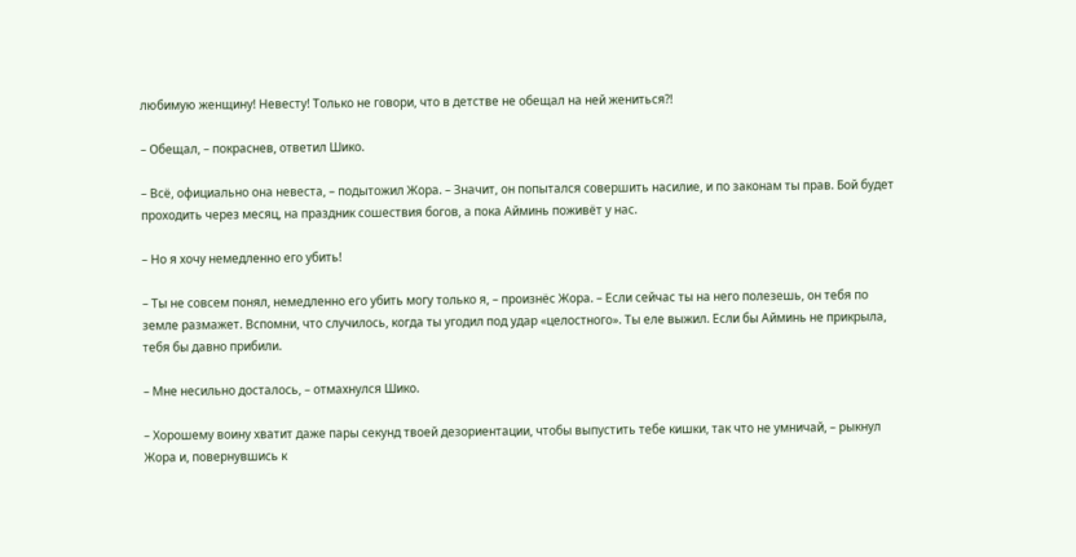любимую женщину! Невесту! Только не говори, что в детстве не обещал на ней жениться⁈

– Обещал, – покраснев, ответил Шико.

– Всё, официально она невеста, – подытожил Жора. – Значит, он попытался совершить насилие, и по законам ты прав. Бой будет проходить через месяц, на праздник сошествия богов, а пока Айминь поживёт у нас.

– Но я хочу немедленно его убить!

– Ты не совсем понял, немедленно его убить могу только я, – произнёс Жора. – Если сейчас ты на него полезешь, он тебя по земле размажет. Вспомни, что случилось, когда ты угодил под удар «целостного». Ты еле выжил. Если бы Айминь не прикрыла, тебя бы давно прибили.

– Мне несильно досталось, – отмахнулся Шико.

– Хорошему воину хватит даже пары секунд твоей дезориентации, чтобы выпустить тебе кишки, так что не умничай, – рыкнул Жора и, повернувшись к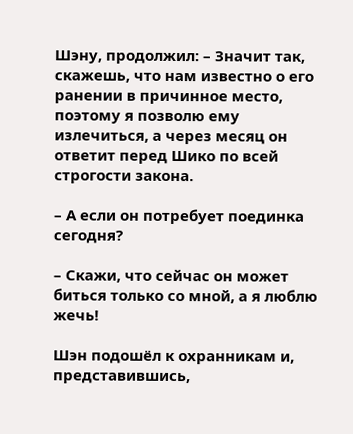Шэну, продолжил: – Значит так, скажешь, что нам известно о его ранении в причинное место, поэтому я позволю ему излечиться, а через месяц он ответит перед Шико по всей строгости закона.

– А если он потребует поединка сегодня?

– Скажи, что сейчас он может биться только со мной, а я люблю жечь!

Шэн подошёл к охранникам и, представившись,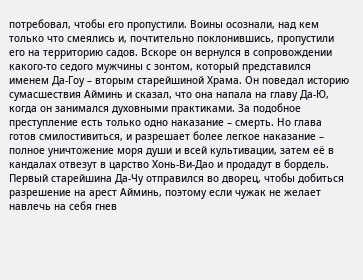потребовал, чтобы его пропустили. Воины осознали, над кем только что смеялись и, почтительно поклонившись, пропустили его на территорию садов. Вскоре он вернулся в сопровождении какого-то седого мужчины с зонтом, который представился именем Да-Гоу – вторым старейшиной Храма. Он поведал историю сумасшествия Айминь и сказал, что она напала на главу Да-Ю, когда он занимался духовными практиками. За подобное преступление есть только одно наказание – смерть. Но глава готов смилостивиться, и разрешает более легкое наказание – полное уничтожение моря души и всей культивации, затем её в кандалах отвезут в царство Хонь-Ви-Дао и продадут в бордель. Первый старейшина Да-Чу отправился во дворец, чтобы добиться разрешение на арест Айминь, поэтому если чужак не желает навлечь на себя гнев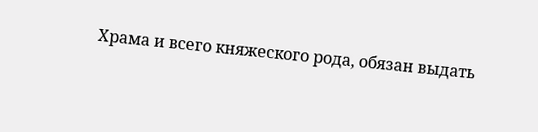Храма и всего княжеского рода, обязан выдать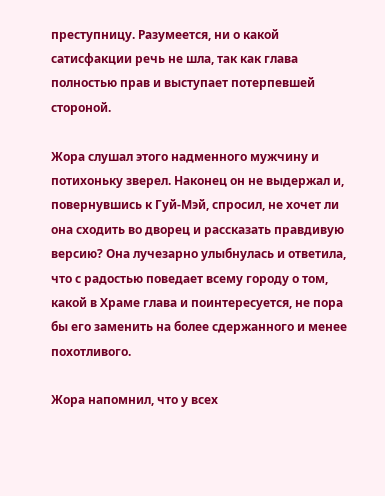преступницу. Разумеется, ни о какой сатисфакции речь не шла, так как глава полностью прав и выступает потерпевшей стороной.

Жора слушал этого надменного мужчину и потихоньку зверел. Наконец он не выдержал и, повернувшись к Гуй-Мэй, спросил, не хочет ли она сходить во дворец и рассказать правдивую версию? Она лучезарно улыбнулась и ответила, что с радостью поведает всему городу о том, какой в Храме глава и поинтересуется, не пора бы его заменить на более сдержанного и менее похотливого.

Жора напомнил, что у всех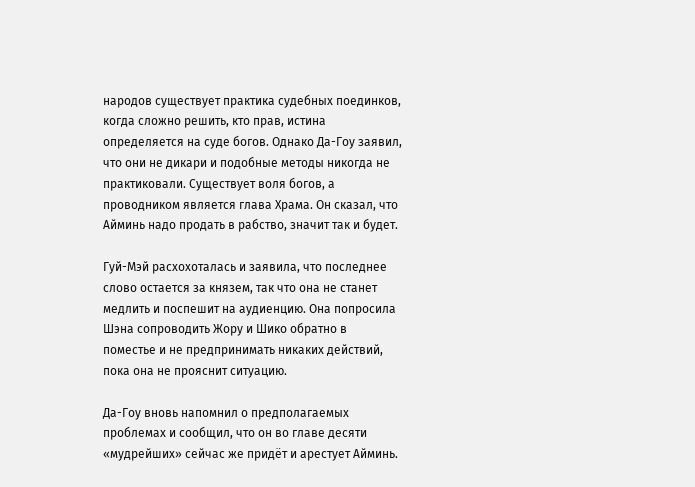народов существует практика судебных поединков, когда сложно решить, кто прав, истина определяется на суде богов. Однако Да-Гоу заявил, что они не дикари и подобные методы никогда не практиковали. Существует воля богов, а проводником является глава Храма. Он сказал, что Айминь надо продать в рабство, значит так и будет.

Гуй-Мэй расхохоталась и заявила, что последнее слово остается за князем, так что она не станет медлить и поспешит на аудиенцию. Она попросила Шэна сопроводить Жору и Шико обратно в поместье и не предпринимать никаких действий, пока она не прояснит ситуацию.

Да-Гоу вновь напомнил о предполагаемых проблемах и сообщил, что он во главе десяти «мудрейших» сейчас же придёт и арестует Айминь.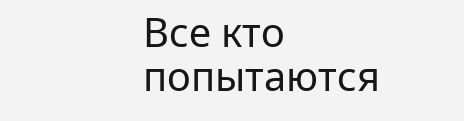Все кто попытаются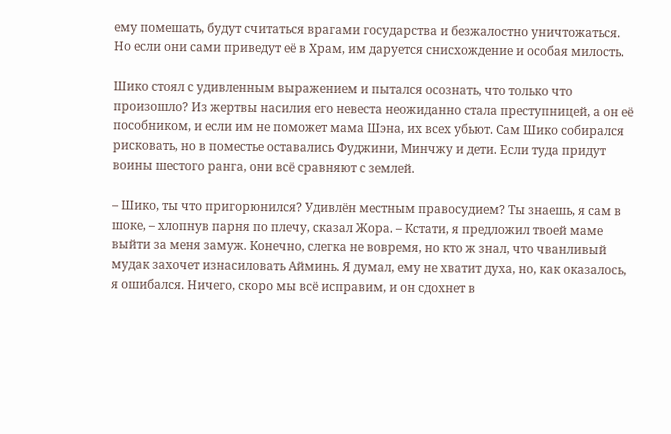ему помешать, будут считаться врагами государства и безжалостно уничтожаться. Но если они сами приведут её в Храм, им даруется снисхождение и особая милость.

Шико стоял с удивленным выражением и пытался осознать, что только что произошло? Из жертвы насилия его невеста неожиданно стала преступницей, а он её пособником, и если им не поможет мама Шэна, их всех убьют. Сам Шико собирался рисковать, но в поместье оставались Фуджини, Минчжу и дети. Если туда придут воины шестого ранга, они всё сравняют с землей.

– Шико, ты что пригорюнился? Удивлён местным правосудием? Ты знаешь, я сам в шоке, – хлопнув парня по плечу, сказал Жора. – Кстати, я предложил твоей маме выйти за меня замуж. Конечно, слегка не вовремя, но кто ж знал, что чванливый мудак захочет изнасиловать Айминь. Я думал, ему не хватит духа, но, как оказалось, я ошибался. Ничего, скоро мы всё исправим, и он сдохнет в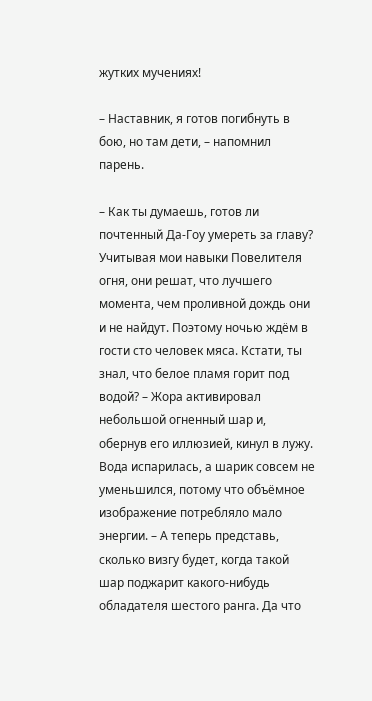жутких мучениях!

– Наставник, я готов погибнуть в бою, но там дети, – напомнил парень.

– Как ты думаешь, готов ли почтенный Да-Гоу умереть за главу? Учитывая мои навыки Повелителя огня, они решат, что лучшего момента, чем проливной дождь они и не найдут. Поэтому ночью ждём в гости сто человек мяса. Кстати, ты знал, что белое пламя горит под водой? – Жора активировал небольшой огненный шар и, обернув его иллюзией, кинул в лужу. Вода испарилась, а шарик совсем не уменьшился, потому что объёмное изображение потребляло мало энергии. – А теперь представь, сколько визгу будет, когда такой шар поджарит какого-нибудь обладателя шестого ранга. Да что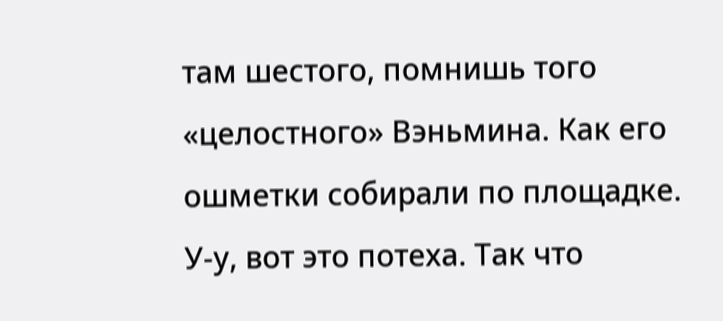там шестого, помнишь того «целостного» Вэньмина. Как его ошметки собирали по площадке. У-у, вот это потеха. Так что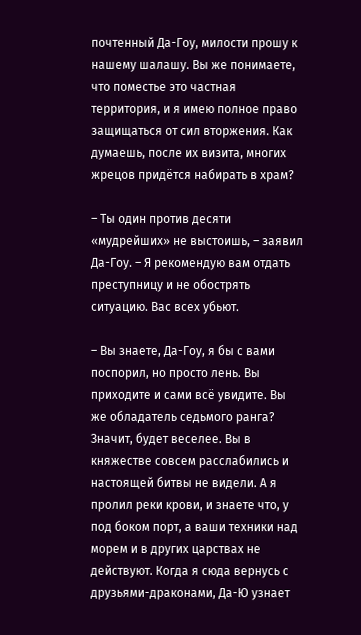почтенный Да-Гоу, милости прошу к нашему шалашу. Вы же понимаете, что поместье это частная территория, и я имею полное право защищаться от сил вторжения. Как думаешь, после их визита, многих жрецов придётся набирать в храм?

– Ты один против десяти «мудрейших» не выстоишь, – заявил Да-Гоу. – Я рекомендую вам отдать преступницу и не обострять ситуацию. Вас всех убьют.

– Вы знаете, Да-Гоу, я бы с вами поспорил, но просто лень. Вы приходите и сами всё увидите. Вы же обладатель седьмого ранга? Значит, будет веселее. Вы в княжестве совсем расслабились и настоящей битвы не видели. А я пролил реки крови, и знаете что, у под боком порт, а ваши техники над морем и в других царствах не действуют. Когда я сюда вернусь с друзьями-драконами, Да-Ю узнает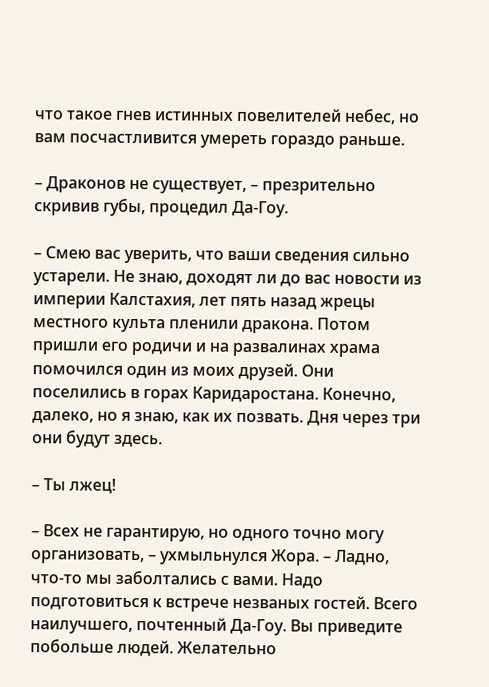что такое гнев истинных повелителей небес, но вам посчастливится умереть гораздо раньше.

– Драконов не существует, – презрительно скривив губы, процедил Да-Гоу.

– Смею вас уверить, что ваши сведения сильно устарели. Не знаю, доходят ли до вас новости из империи Калстахия, лет пять назад жрецы местного культа пленили дракона. Потом пришли его родичи и на развалинах храма помочился один из моих друзей. Они поселились в горах Каридаростана. Конечно, далеко, но я знаю, как их позвать. Дня через три они будут здесь.

– Ты лжец!

– Всех не гарантирую, но одного точно могу организовать, – ухмыльнулся Жора. – Ладно, что-то мы заболтались с вами. Надо подготовиться к встрече незваных гостей. Всего наилучшего, почтенный Да-Гоу. Вы приведите побольше людей. Желательно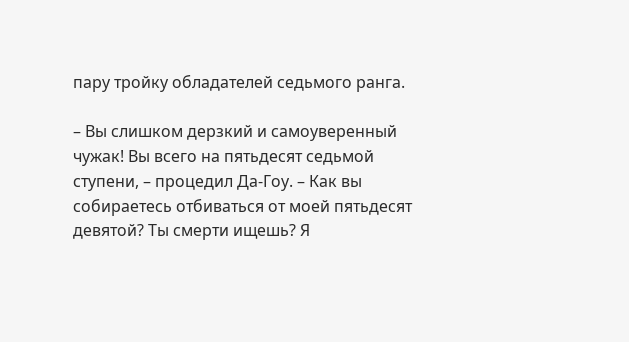пару тройку обладателей седьмого ранга.

– Вы слишком дерзкий и самоуверенный чужак! Вы всего на пятьдесят седьмой ступени, – процедил Да-Гоу. – Как вы собираетесь отбиваться от моей пятьдесят девятой? Ты смерти ищешь? Я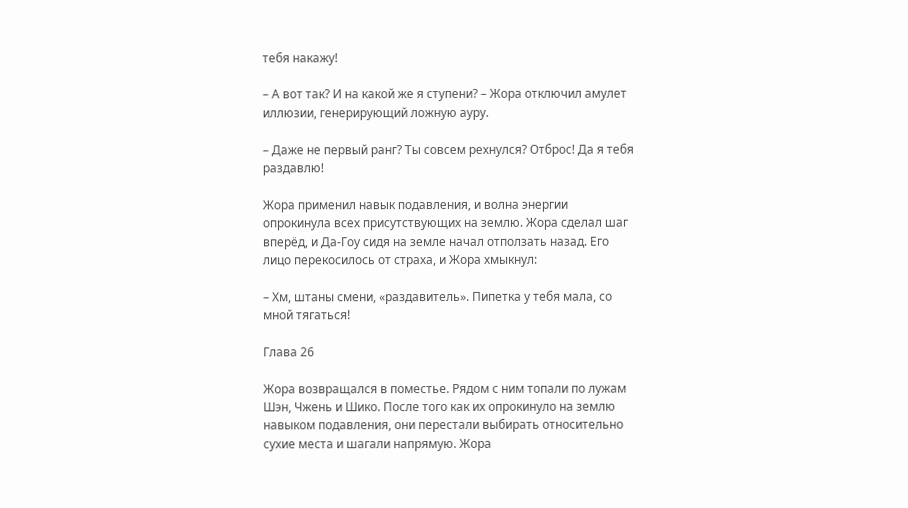тебя накажу!

– А вот так? И на какой же я ступени? – Жора отключил амулет иллюзии, генерирующий ложную ауру.

– Даже не первый ранг? Ты совсем рехнулся? Отброс! Да я тебя раздавлю!

Жора применил навык подавления, и волна энергии опрокинула всех присутствующих на землю. Жора сделал шаг вперёд, и Да-Гоу сидя на земле начал отползать назад. Его лицо перекосилось от страха, и Жора хмыкнул:

– Хм, штаны смени, «раздавитель». Пипетка у тебя мала, со мной тягаться!

Глава 26

Жора возвращался в поместье. Рядом с ним топали по лужам Шэн, Чжень и Шико. После того как их опрокинуло на землю навыком подавления, они перестали выбирать относительно сухие места и шагали напрямую. Жора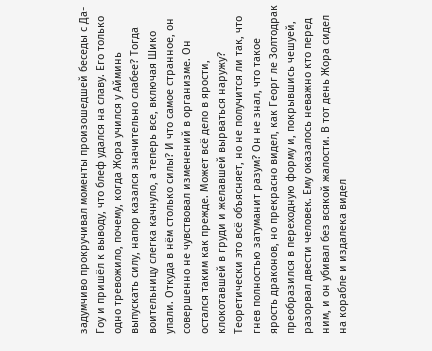задумчиво прокручивал моменты произошедшей беседы с Да-Гоу и пришёл к выводу, что блеф удался на славу. Его только одно тревожило, почему, когда Жора учился у Айминь выпускать силу, напор казался значительно слабее? Тогда воительницу слегка качнуло, а теперь все, включая Шико упали. Откуда в нём столько силы? И что самое странное, он совершенно не чувствовал изменений в организме. Он остался таким как прежде. Может всё дело в ярости, клокотавшей в груди и желавшей вырваться наружу? Теоретически это всё объясняет, но не получится ли так, что гнев полностью затуманит разум? Он не знал, что такое ярость драконов, но прекрасно видел, как Георг ле Золтодрак преобразился в переходную форму и, покрывшись чешуей, разорвал двести человек. Ему оказалось неважно кто перед ним, и он убивал без всякой жалости. В тот день Жора сидел на корабле и издалека видел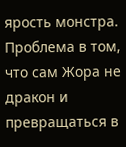ярость монстра. Проблема в том, что сам Жора не дракон и превращаться в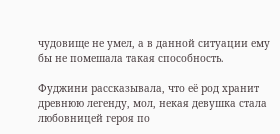чудовище не умел, а в данной ситуации ему бы не помешала такая способность.

Фуджини рассказывала, что её род хранит древнюю легенду, мол, некая девушка стала любовницей героя по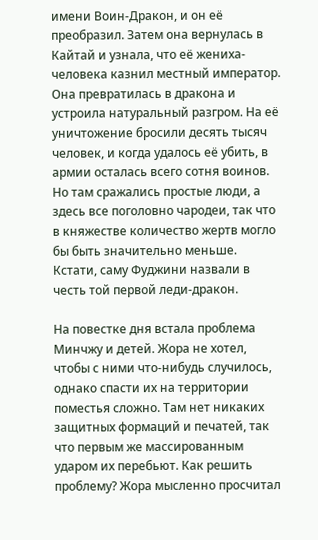имени Воин-Дракон, и он её преобразил. Затем она вернулась в Кайтай и узнала, что её жениха-человека казнил местный император. Она превратилась в дракона и устроила натуральный разгром. На её уничтожение бросили десять тысяч человек, и когда удалось её убить, в армии осталась всего сотня воинов. Но там сражались простые люди, а здесь все поголовно чародеи, так что в княжестве количество жертв могло бы быть значительно меньше. Кстати, саму Фуджини назвали в честь той первой леди-дракон.

На повестке дня встала проблема Минчжу и детей. Жора не хотел, чтобы с ними что-нибудь случилось, однако спасти их на территории поместья сложно. Там нет никаких защитных формаций и печатей, так что первым же массированным ударом их перебьют. Как решить проблему? Жора мысленно просчитал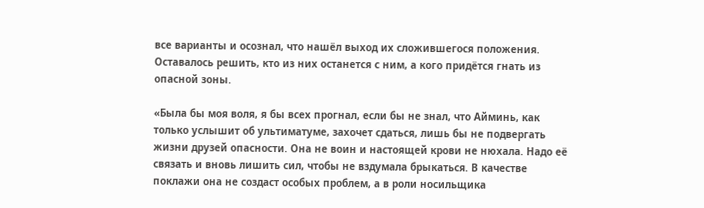все варианты и осознал, что нашёл выход их сложившегося положения. Оставалось решить, кто из них останется с ним, а кого придётся гнать из опасной зоны.

«Была бы моя воля, я бы всех прогнал, если бы не знал, что Айминь, как только услышит об ультиматуме, захочет сдаться, лишь бы не подвергать жизни друзей опасности. Она не воин и настоящей крови не нюхала. Надо её связать и вновь лишить сил, чтобы не вздумала брыкаться. В качестве поклажи она не создаст особых проблем, а в роли носильщика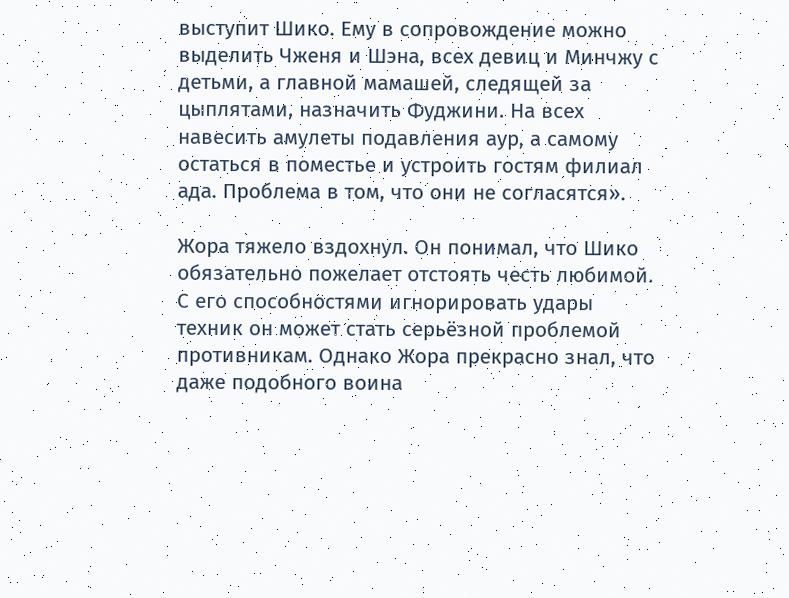выступит Шико. Ему в сопровождение можно выделить Чженя и Шэна, всех девиц и Минчжу с детьми, а главной мамашей, следящей за цыплятами, назначить Фуджини. На всех навесить амулеты подавления аур, а самому остаться в поместье и устроить гостям филиал ада. Проблема в том, что они не согласятся».

Жора тяжело вздохнул. Он понимал, что Шико обязательно пожелает отстоять честь любимой. С его способностями игнорировать удары техник он может стать серьёзной проблемой противникам. Однако Жора прекрасно знал, что даже подобного воина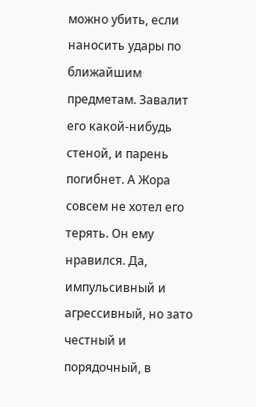можно убить, если наносить удары по ближайшим предметам. Завалит его какой-нибудь стеной, и парень погибнет. А Жора совсем не хотел его терять. Он ему нравился. Да, импульсивный и агрессивный, но зато честный и порядочный, в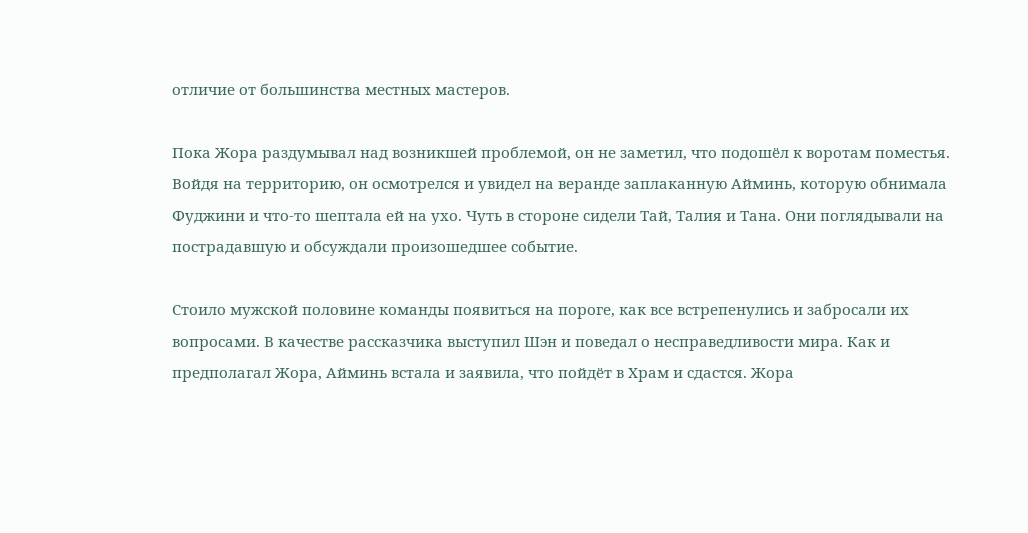отличие от большинства местных мастеров.

Пока Жора раздумывал над возникшей проблемой, он не заметил, что подошёл к воротам поместья. Войдя на территорию, он осмотрелся и увидел на веранде заплаканную Айминь, которую обнимала Фуджини и что-то шептала ей на ухо. Чуть в стороне сидели Тай, Талия и Тана. Они поглядывали на пострадавшую и обсуждали произошедшее событие.

Стоило мужской половине команды появиться на пороге, как все встрепенулись и забросали их вопросами. В качестве рассказчика выступил Шэн и поведал о несправедливости мира. Как и предполагал Жора, Айминь встала и заявила, что пойдёт в Храм и сдастся. Жора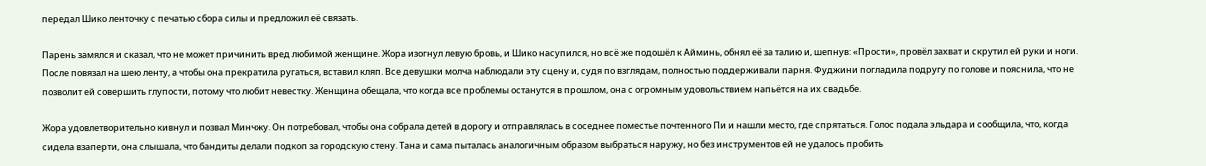передал Шико ленточку с печатью сбора силы и предложил её связать.

Парень замялся и сказал, что не может причинить вред любимой женщине. Жора изогнул левую бровь, и Шико насупился, но всё же подошёл к Айминь, обнял её за талию и, шепнув: «Прости», провёл захват и скрутил ей руки и ноги. После повязал на шею ленту, а чтобы она прекратила ругаться, вставил кляп. Все девушки молча наблюдали эту сцену и, судя по взглядам, полностью поддерживали парня. Фуджини погладила подругу по голове и пояснила, что не позволит ей совершить глупости, потому что любит невестку. Женщина обещала, что когда все проблемы останутся в прошлом, она с огромным удовольствием напьётся на их свадьбе.

Жора удовлетворительно кивнул и позвал Минчжу. Он потребовал, чтобы она собрала детей в дорогу и отправлялась в соседнее поместье почтенного Пи и нашли место, где спрятаться. Голос подала эльдара и сообщила, что, когда сидела взаперти, она слышала, что бандиты делали подкоп за городскую стену. Тана и сама пыталась аналогичным образом выбраться наружу, но без инструментов ей не удалось пробить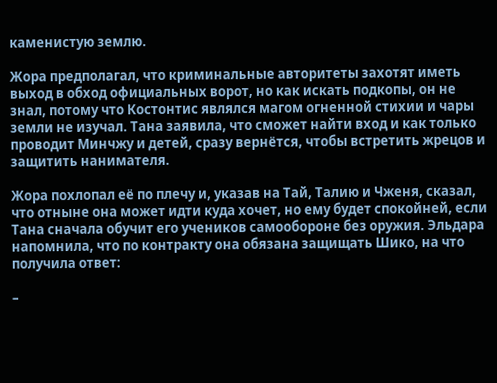каменистую землю.

Жора предполагал, что криминальные авторитеты захотят иметь выход в обход официальных ворот, но как искать подкопы, он не знал, потому что Костонтис являлся магом огненной стихии и чары земли не изучал. Тана заявила, что сможет найти вход и как только проводит Минчжу и детей, сразу вернётся, чтобы встретить жрецов и защитить нанимателя.

Жора похлопал её по плечу и, указав на Тай, Талию и Чженя, сказал, что отныне она может идти куда хочет, но ему будет спокойней, если Тана сначала обучит его учеников самообороне без оружия. Эльдара напомнила, что по контракту она обязана защищать Шико, на что получила ответ:

–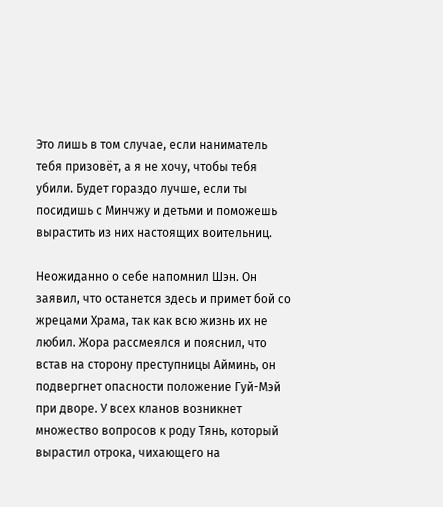Это лишь в том случае, если наниматель тебя призовёт, а я не хочу, чтобы тебя убили. Будет гораздо лучше, если ты посидишь с Минчжу и детьми и поможешь вырастить из них настоящих воительниц.

Неожиданно о себе напомнил Шэн. Он заявил, что останется здесь и примет бой со жрецами Храма, так как всю жизнь их не любил. Жора рассмеялся и пояснил, что встав на сторону преступницы Айминь, он подвергнет опасности положение Гуй-Мэй при дворе. У всех кланов возникнет множество вопросов к роду Тянь, который вырастил отрока, чихающего на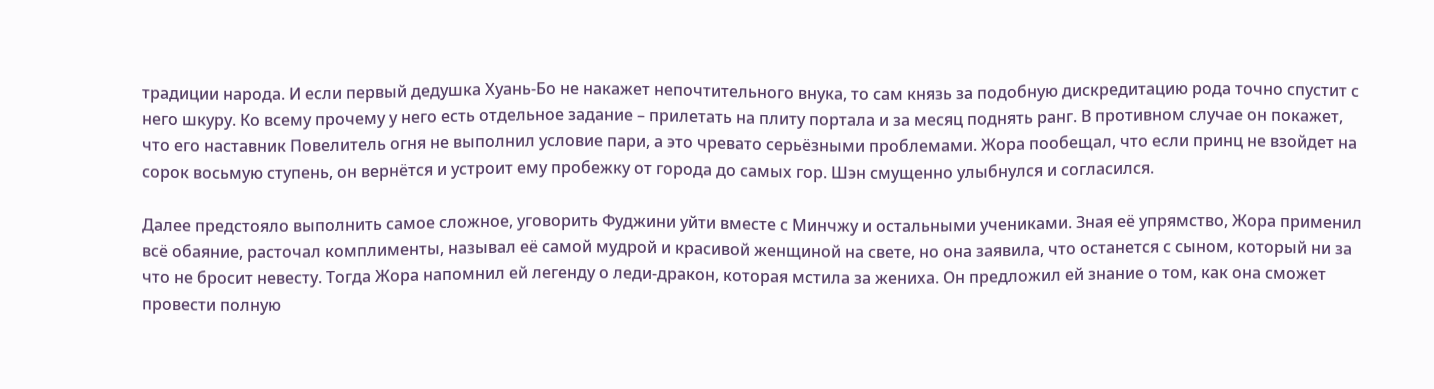традиции народа. И если первый дедушка Хуань-Бо не накажет непочтительного внука, то сам князь за подобную дискредитацию рода точно спустит с него шкуру. Ко всему прочему у него есть отдельное задание – прилетать на плиту портала и за месяц поднять ранг. В противном случае он покажет, что его наставник Повелитель огня не выполнил условие пари, а это чревато серьёзными проблемами. Жора пообещал, что если принц не взойдет на сорок восьмую ступень, он вернётся и устроит ему пробежку от города до самых гор. Шэн смущенно улыбнулся и согласился.

Далее предстояло выполнить самое сложное, уговорить Фуджини уйти вместе с Минчжу и остальными учениками. Зная её упрямство, Жора применил всё обаяние, расточал комплименты, называл её самой мудрой и красивой женщиной на свете, но она заявила, что останется с сыном, который ни за что не бросит невесту. Тогда Жора напомнил ей легенду о леди-дракон, которая мстила за жениха. Он предложил ей знание о том, как она сможет провести полную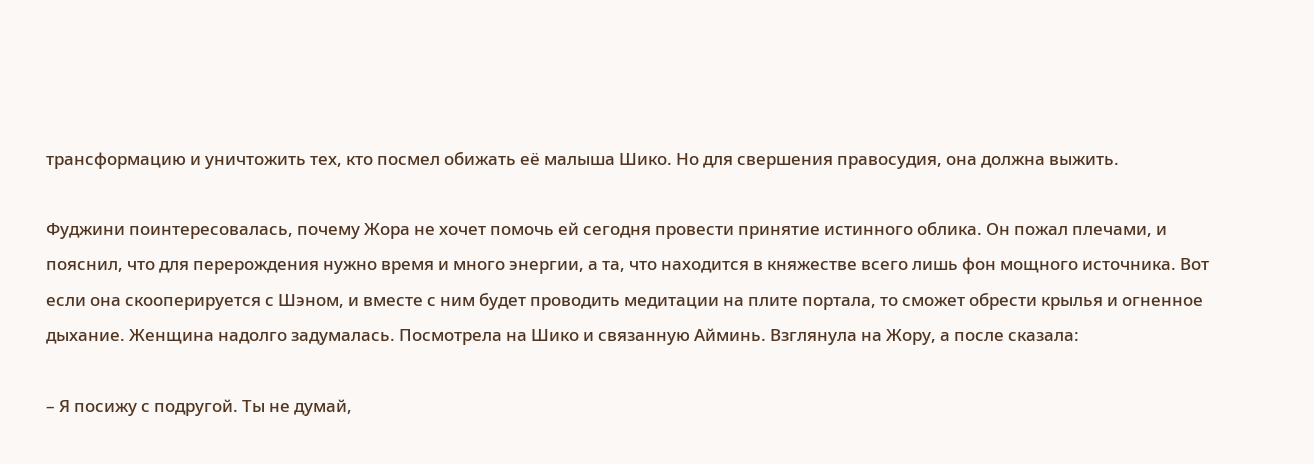трансформацию и уничтожить тех, кто посмел обижать её малыша Шико. Но для свершения правосудия, она должна выжить.

Фуджини поинтересовалась, почему Жора не хочет помочь ей сегодня провести принятие истинного облика. Он пожал плечами, и пояснил, что для перерождения нужно время и много энергии, а та, что находится в княжестве всего лишь фон мощного источника. Вот если она скооперируется с Шэном, и вместе с ним будет проводить медитации на плите портала, то сможет обрести крылья и огненное дыхание. Женщина надолго задумалась. Посмотрела на Шико и связанную Айминь. Взглянула на Жору, а после сказала:

– Я посижу с подругой. Ты не думай,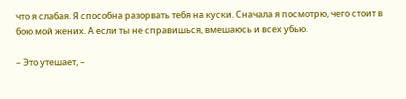что я слабая. Я способна разорвать тебя на куски. Сначала я посмотрю, чего стоит в бою мой жених. А если ты не справишься, вмешаюсь и всех убью.

– Это утешает, –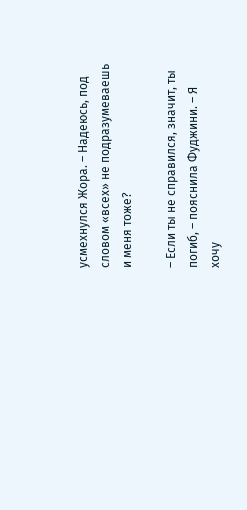усмехнулся Жора. – Надеюсь, под словом «всех» не подразумеваешь и меня тоже?

– Если ты не справился, значит, ты погиб, – пояснила Фуджини. – Я хочу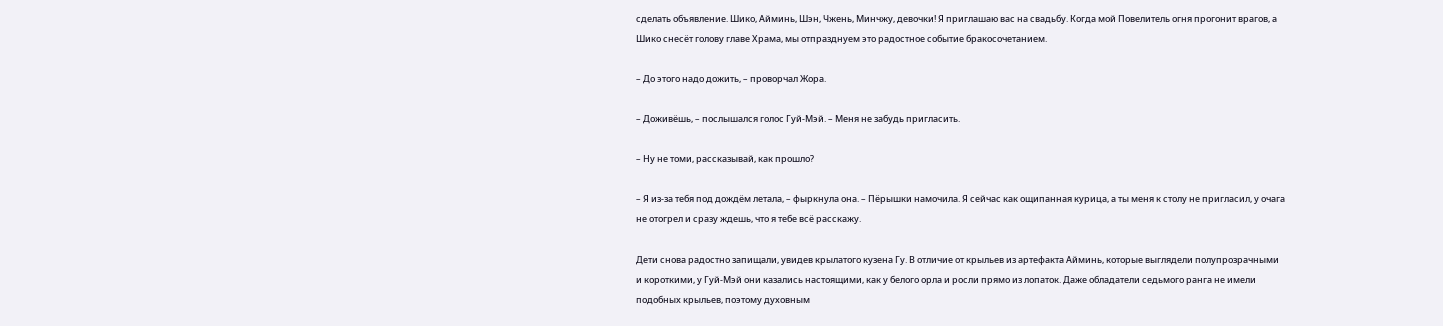сделать объявление. Шико, Айминь, Шэн, Чжень, Минчжу, девочки! Я приглашаю вас на свадьбу. Когда мой Повелитель огня прогонит врагов, а Шико снесёт голову главе Храма, мы отпразднуем это радостное событие бракосочетанием.

– До этого надо дожить, – проворчал Жора.

– Доживёшь, – послышался голос Гуй-Мэй. – Меня не забудь пригласить.

– Ну не томи, рассказывай, как прошло?

– Я из-за тебя под дождём летала, – фыркнула она. – Пёрышки намочила. Я сейчас как ощипанная курица, а ты меня к столу не пригласил, у очага не отогрел и сразу ждешь, что я тебе всё расскажу.

Дети снова радостно запищали, увидев крылатого кузена Гу. В отличие от крыльев из артефакта Айминь, которые выглядели полупрозрачными и короткими, у Гуй-Мэй они казались настоящими, как у белого орла и росли прямо из лопаток. Даже обладатели седьмого ранга не имели подобных крыльев, поэтому духовным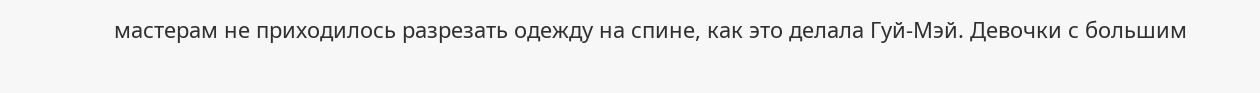мастерам не приходилось разрезать одежду на спине, как это делала Гуй-Мэй. Девочки с большим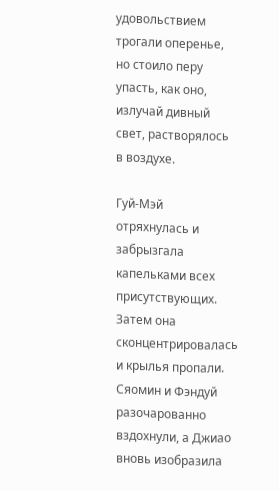удовольствием трогали оперенье, но стоило перу упасть, как оно, излучай дивный свет, растворялось в воздухе.

Гуй-Мэй отряхнулась и забрызгала капельками всех присутствующих. Затем она сконцентрировалась и крылья пропали. Сяомин и Фэндуй разочарованно вздохнули, а Джиао вновь изобразила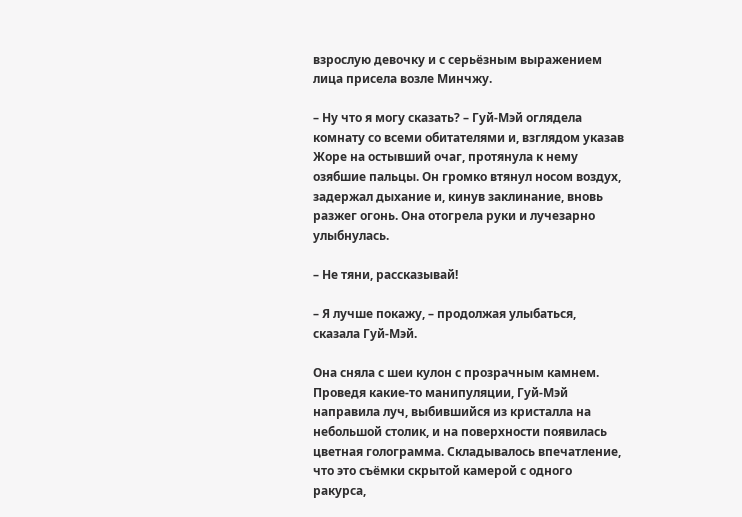взрослую девочку и с серьёзным выражением лица присела возле Минчжу.

– Ну что я могу сказать? – Гуй-Мэй оглядела комнату со всеми обитателями и, взглядом указав Жоре на остывший очаг, протянула к нему озябшие пальцы. Он громко втянул носом воздух, задержал дыхание и, кинув заклинание, вновь разжег огонь. Она отогрела руки и лучезарно улыбнулась.

– Не тяни, рассказывай!

– Я лучше покажу, – продолжая улыбаться, сказала Гуй-Мэй.

Она сняла с шеи кулон с прозрачным камнем. Проведя какие-то манипуляции, Гуй-Мэй направила луч, выбившийся из кристалла на небольшой столик, и на поверхности появилась цветная голограмма. Складывалось впечатление, что это съёмки скрытой камерой с одного ракурса,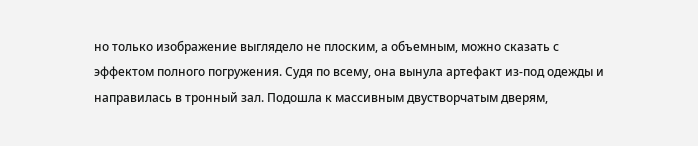но только изображение выглядело не плоским, а объемным, можно сказать с эффектом полного погружения. Судя по всему, она вынула артефакт из-под одежды и направилась в тронный зал. Подошла к массивным двустворчатым дверям,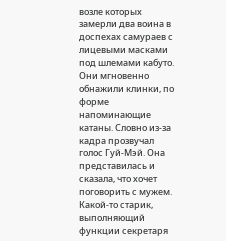возле которых замерли два воина в доспехах самураев с лицевыми масками под шлемами кабуто. Они мгновенно обнажили клинки, по форме напоминающие катаны. Словно из-за кадра прозвучал голос Гуй-Мэй. Она представилась и сказала, что хочет поговорить с мужем. Какой-то старик, выполняющий функции секретаря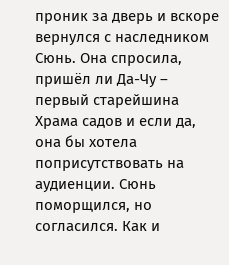проник за дверь и вскоре вернулся с наследником Сюнь. Она спросила, пришёл ли Да-Чу – первый старейшина Храма садов и если да, она бы хотела поприсутствовать на аудиенции. Сюнь поморщился, но согласился. Как и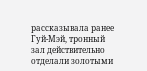рассказывала ранее Гуй-Мэй, тронный зал действительно отделали золотыми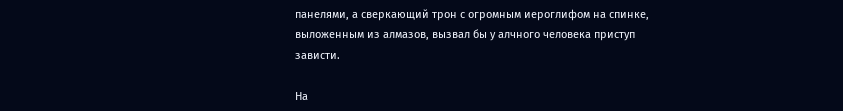панелями, а сверкающий трон с огромным иероглифом на спинке, выложенным из алмазов, вызвал бы у алчного человека приступ зависти.

На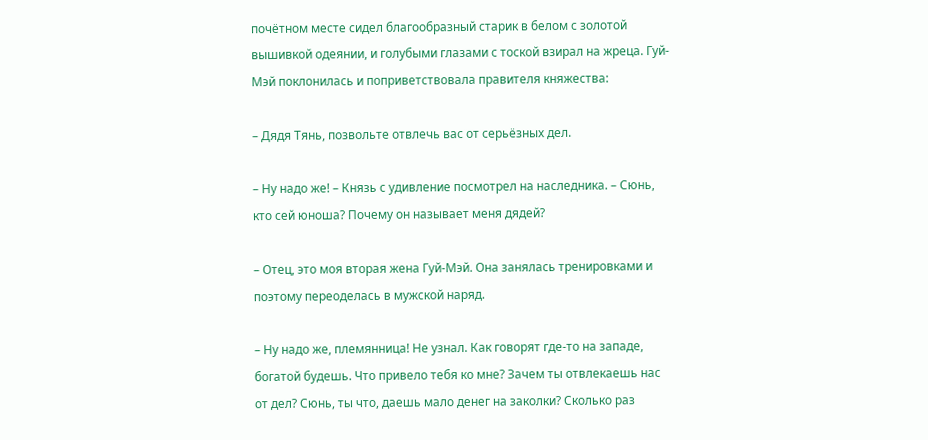почётном месте сидел благообразный старик в белом с золотой вышивкой одеянии, и голубыми глазами с тоской взирал на жреца. Гуй-Мэй поклонилась и поприветствовала правителя княжества:

– Дядя Тянь, позвольте отвлечь вас от серьёзных дел.

– Ну надо же! – Князь с удивление посмотрел на наследника. – Сюнь, кто сей юноша? Почему он называет меня дядей?

– Отец, это моя вторая жена Гуй-Мэй. Она занялась тренировками и поэтому переоделась в мужской наряд.

– Ну надо же, племянница! Не узнал. Как говорят где-то на западе, богатой будешь. Что привело тебя ко мне? Зачем ты отвлекаешь нас от дел? Сюнь, ты что, даешь мало денег на заколки? Сколько раз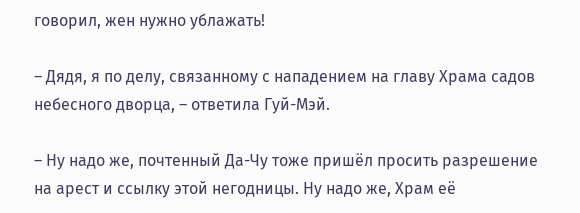говорил, жен нужно ублажать!

– Дядя, я по делу, связанному с нападением на главу Храма садов небесного дворца, – ответила Гуй-Мэй.

– Ну надо же, почтенный Да-Чу тоже пришёл просить разрешение на арест и ссылку этой негодницы. Ну надо же, Храм её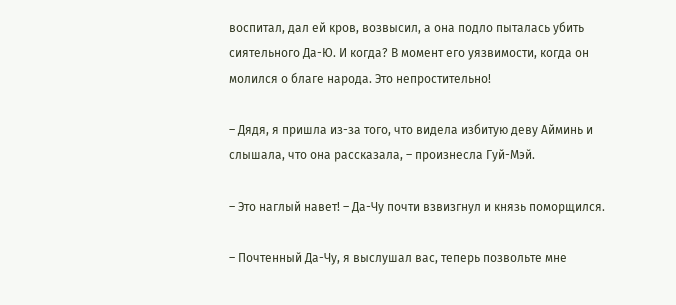воспитал, дал ей кров, возвысил, а она подло пыталась убить сиятельного Да-Ю. И когда? В момент его уязвимости, когда он молился о благе народа. Это непростительно!

– Дядя, я пришла из-за того, что видела избитую деву Айминь и слышала, что она рассказала, – произнесла Гуй-Мэй.

– Это наглый навет! – Да-Чу почти взвизгнул и князь поморщился.

– Почтенный Да-Чу, я выслушал вас, теперь позвольте мне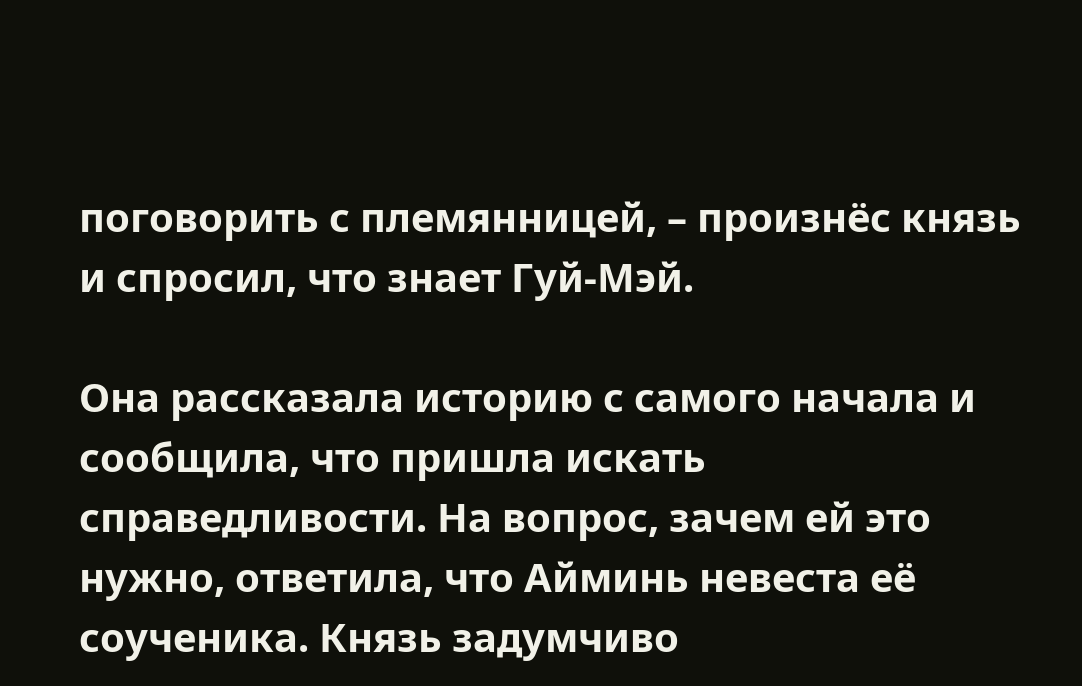поговорить с племянницей, – произнёс князь и спросил, что знает Гуй-Мэй.

Она рассказала историю с самого начала и сообщила, что пришла искать справедливости. На вопрос, зачем ей это нужно, ответила, что Айминь невеста её соученика. Князь задумчиво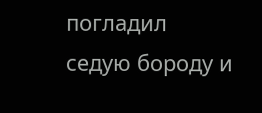погладил седую бороду и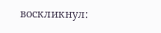воскликнул: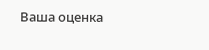Ваша оценка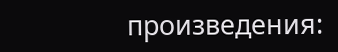произведения: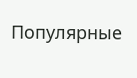Популярные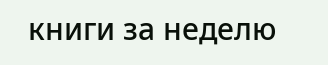книги за неделю